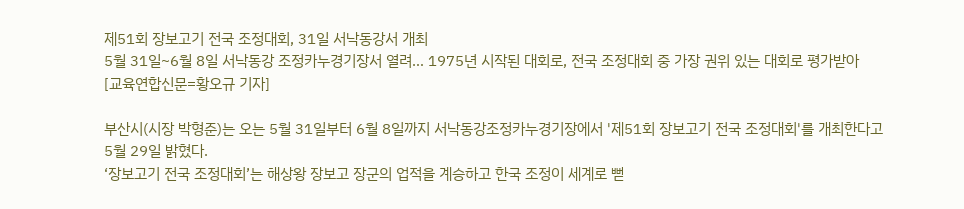제51회 장보고기 전국 조정대회, 31일 서낙동강서 개최
5월 31일~6월 8일 서낙동강 조정카누경기장서 열려… 1975년 시작된 대회로, 전국 조정대회 중 가장 권위 있는 대회로 평가받아
[교육연합신문=황오규 기자]

부산시(시장 박형준)는 오는 5월 31일부터 6월 8일까지 서낙동강조정카누경기장에서 '제51회 장보고기 전국 조정대회'를 개최한다고 5월 29일 밝혔다.
‘장보고기 전국 조정대회’는 해상왕 장보고 장군의 업적을 계승하고 한국 조정이 세계로 뻗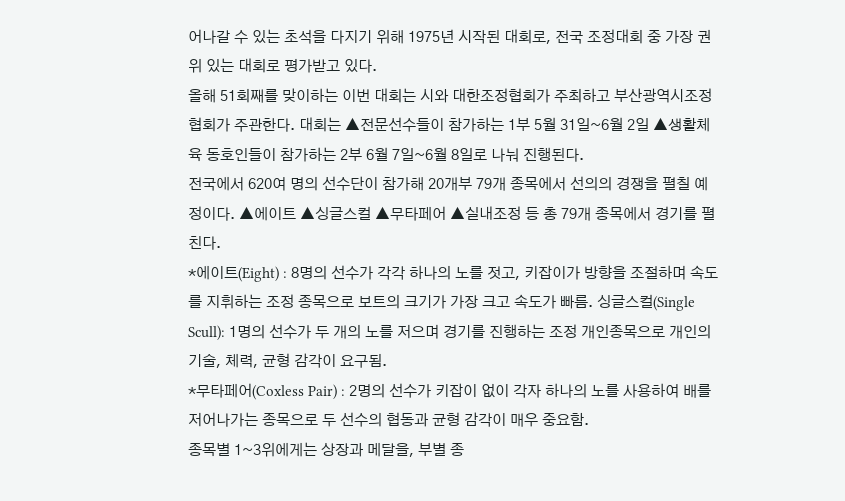어나갈 수 있는 초석을 다지기 위해 1975년 시작된 대회로, 전국 조정대회 중 가장 권위 있는 대회로 평가받고 있다.
올해 51회째를 맞이하는 이번 대회는 시와 대한조정협회가 주최하고 부산광역시조정협회가 주관한다. 대회는 ▲전문선수들이 참가하는 1부 5월 31일~6월 2일 ▲생활체육 동호인들이 참가하는 2부 6월 7일~6월 8일로 나눠 진행된다.
전국에서 620여 명의 선수단이 참가해 20개부 79개 종목에서 선의의 경쟁을 펼칠 예정이다. ▲에이트 ▲싱글스컬 ▲무타페어 ▲실내조정 등 총 79개 종목에서 경기를 펼친다.
*에이트(Eight) : 8명의 선수가 각각 하나의 노를 젓고, 키잡이가 방향을 조절하며 속도를 지휘하는 조정 종목으로 보트의 크기가 가장 크고 속도가 빠름. 싱글스컬(Single Scull): 1명의 선수가 두 개의 노를 저으며 경기를 진행하는 조정 개인종목으로 개인의 기술, 체력, 균형 감각이 요구됨.
*무타페어(Coxless Pair) : 2명의 선수가 키잡이 없이 각자 하나의 노를 사용하여 배를 저어나가는 종목으로 두 선수의 협동과 균형 감각이 매우 중요함.
종목별 1~3위에게는 상장과 메달을, 부별 종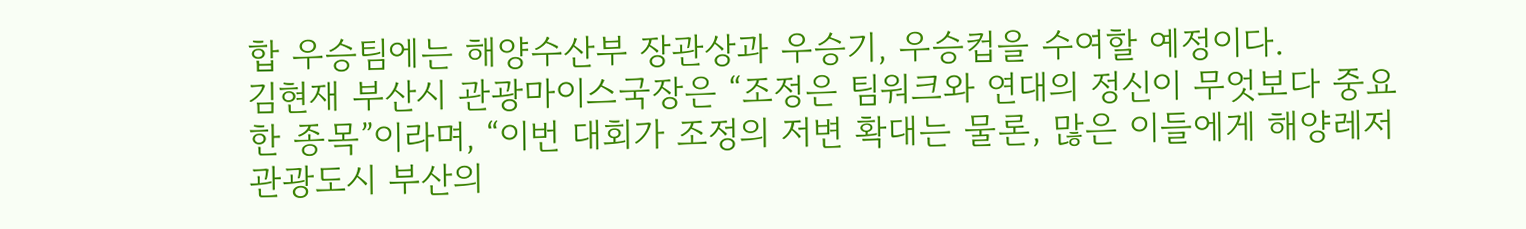합 우승팀에는 해양수산부 장관상과 우승기, 우승컵을 수여할 예정이다.
김현재 부산시 관광마이스국장은 “조정은 팀워크와 연대의 정신이 무엇보다 중요한 종목”이라며, “이번 대회가 조정의 저변 확대는 물론, 많은 이들에게 해양레저관광도시 부산의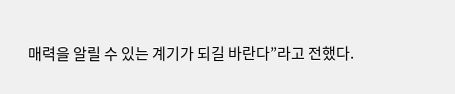매력을 알릴 수 있는 계기가 되길 바란다”라고 전했다.